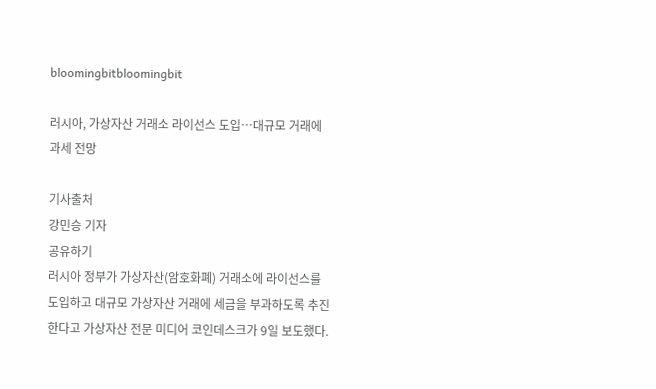bloomingbitbloomingbit

러시아, 가상자산 거래소 라이선스 도입…대규모 거래에 과세 전망

기사출처
강민승 기자
공유하기
러시아 정부가 가상자산(암호화폐) 거래소에 라이선스를 도입하고 대규모 가상자산 거래에 세금을 부과하도록 추진한다고 가상자산 전문 미디어 코인데스크가 9일 보도했다.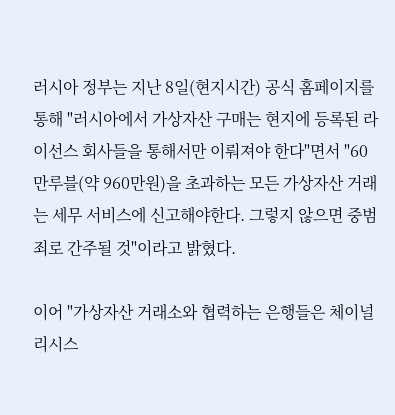러시아 정부는 지난 8일(현지시간) 공식 홈페이지를 통해 "러시아에서 가상자산 구매는 현지에 등록된 라이선스 회사들을 통해서만 이뤄져야 한다"면서 "60만루블(약 960만원)을 초과하는 모든 가상자산 거래는 세무 서비스에 신고해야한다. 그렇지 않으면 중범죄로 간주될 것"이라고 밝혔다.

이어 "가상자산 거래소와 협력하는 은행들은 체이널리시스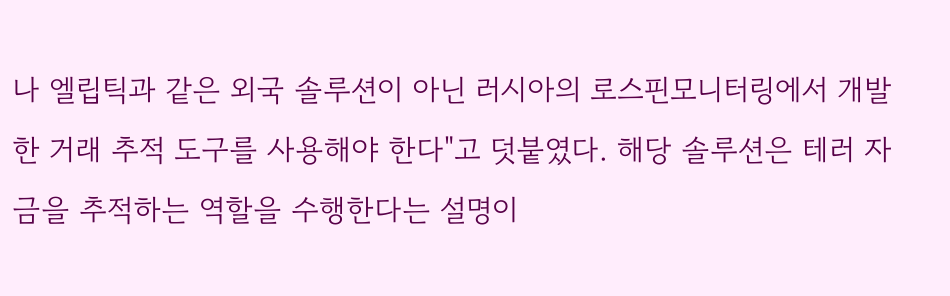나 엘립틱과 같은 외국 솔루션이 아닌 러시아의 로스핀모니터링에서 개발한 거래 추적 도구를 사용해야 한다"고 덧붙였다. 해당 솔루션은 테러 자금을 추적하는 역할을 수행한다는 설명이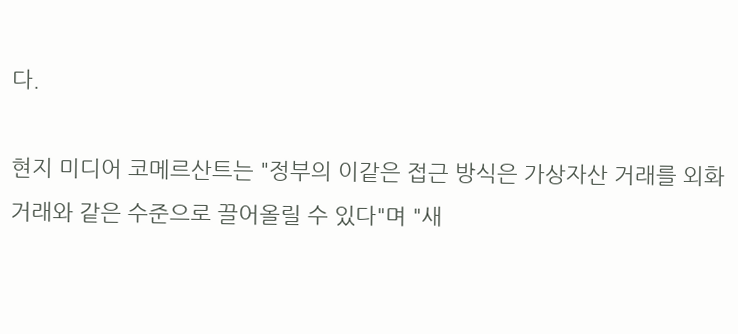다.

현지 미디어 코메르산트는 "정부의 이같은 접근 방식은 가상자산 거래를 외화 거래와 같은 수준으로 끌어올릴 수 있다"며 "새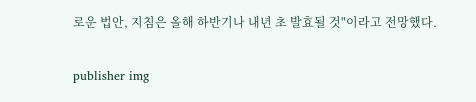로운 법안, 지침은 올해 하반기나 내년 초 발효될 것"이라고 전망했다.

publisher img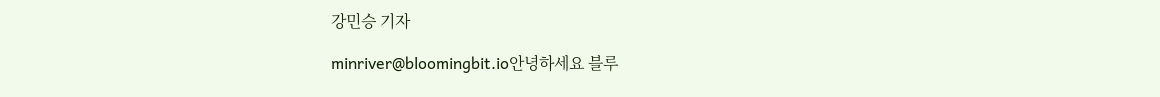강민승 기자

minriver@bloomingbit.io안녕하세요 블루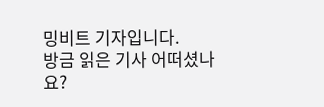밍비트 기자입니다.
방금 읽은 기사 어떠셨나요?